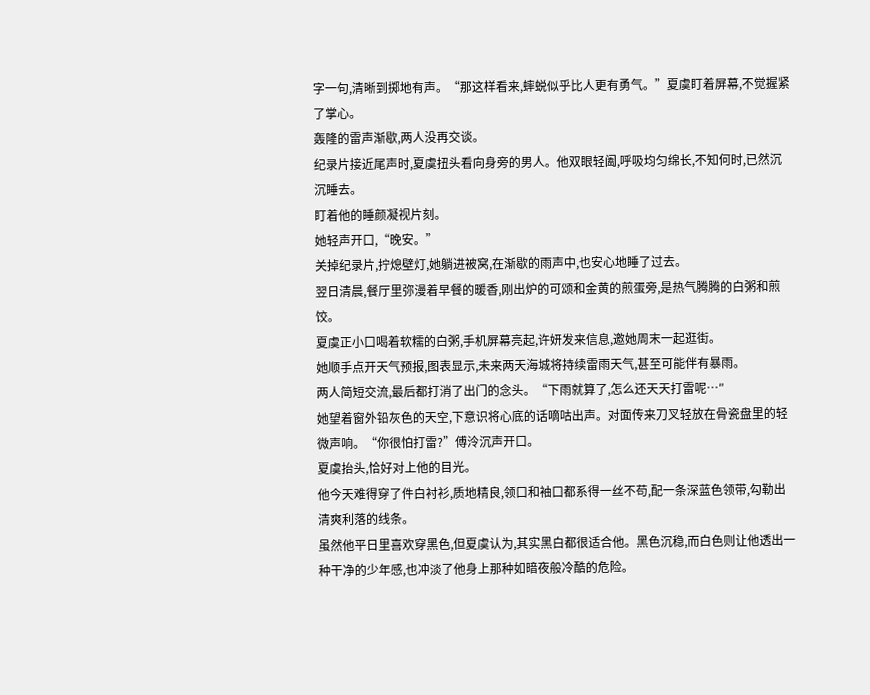字一句,清晰到掷地有声。“那这样看来,蟀蜕似乎比人更有勇气。”夏虞盯着屏幕,不觉握紧了掌心。
轰隆的雷声渐歇,两人没再交谈。
纪录片接近尾声时,夏虞扭头看向身旁的男人。他双眼轻阖,呼吸均匀绵长,不知何时,已然沉沉睡去。
盯着他的睡颜凝视片刻。
她轻声开口,“晚安。”
关掉纪录片,拧熄壁灯,她躺进被窝,在渐歇的雨声中,也安心地睡了过去。
翌日清晨,餐厅里弥漫着早餐的暖香,刚出炉的可颂和金黄的煎蛋旁,是热气腾腾的白粥和煎饺。
夏虞正小口喝着软糯的白粥,手机屏幕亮起,许妍发来信息,邀她周末一起逛街。
她顺手点开天气预报,图表显示,未来两天海城将持续雷雨天气,甚至可能伴有暴雨。
两人简短交流,最后都打消了出门的念头。“下雨就算了,怎么还天天打雷呢…″
她望着窗外铅灰色的天空,下意识将心底的话嘀咕出声。对面传来刀叉轻放在骨瓷盘里的轻微声响。“你很怕打雷?”傅泠沉声开口。
夏虞抬头,恰好对上他的目光。
他今天难得穿了件白衬衫,质地精良,领口和袖口都系得一丝不苟,配一条深蓝色领带,勾勒出清爽利落的线条。
虽然他平日里喜欢穿黑色,但夏虞认为,其实黑白都很适合他。黑色沉稳,而白色则让他透出一种干净的少年感,也冲淡了他身上那种如暗夜般冷酷的危险。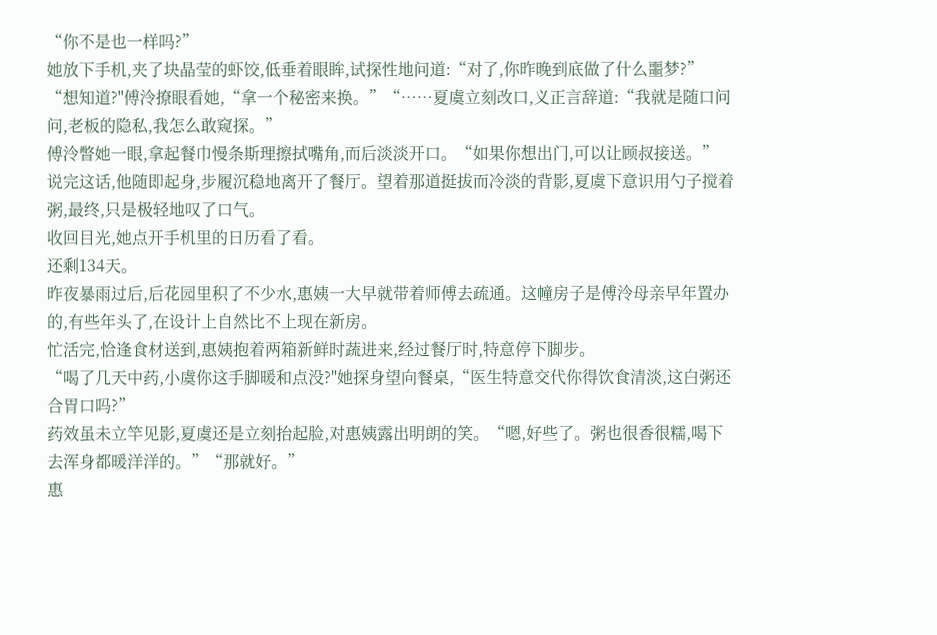“你不是也一样吗?”
她放下手机,夹了块晶莹的虾饺,低垂着眼眸,试探性地问道:“对了,你昨晚到底做了什么噩梦?”
“想知道?"傅泠撩眼看她,“拿一个秘密来换。”“……夏虞立刻改口,义正言辞道:“我就是随口问问,老板的隐私,我怎么敢窥探。”
傅泠瞥她一眼,拿起餐巾慢条斯理擦拭嘴角,而后淡淡开口。“如果你想出门,可以让顾叔接送。”
说完这话,他随即起身,步履沉稳地离开了餐厅。望着那道挺拔而冷淡的背影,夏虞下意识用勺子搅着粥,最终,只是极轻地叹了口气。
收回目光,她点开手机里的日历看了看。
还剩134天。
昨夜暴雨过后,后花园里积了不少水,惠姨一大早就带着师傅去疏通。这幢房子是傅泠母亲早年置办的,有些年头了,在设计上自然比不上现在新房。
忙活完,恰逢食材送到,惠姨抱着两箱新鲜时蔬进来,经过餐厅时,特意停下脚步。
“喝了几天中药,小虞你这手脚暖和点没?"她探身望向餐桌,“医生特意交代你得饮食清淡,这白粥还合胃口吗?”
药效虽未立竿见影,夏虞还是立刻抬起脸,对惠姨露出明朗的笑。“嗯,好些了。粥也很香很糯,喝下去浑身都暖洋洋的。”“那就好。”
惠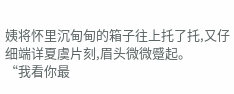姨将怀里沉甸甸的箱子往上托了托,又仔细端详夏虞片刻,眉头微微蹙起。
“我看你最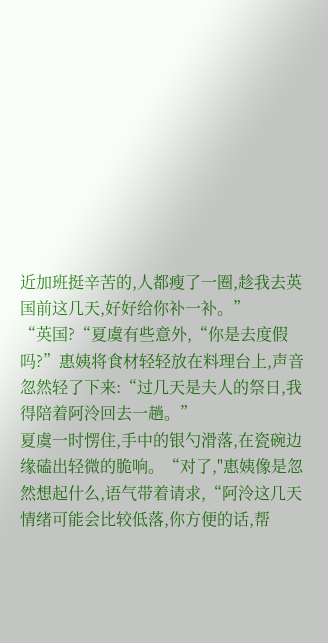近加班挺辛苦的,人都瘦了一圈,趁我去英国前这几天,好好给你补一补。”
“英国?“夏虞有些意外,“你是去度假吗?”惠姨将食材轻轻放在料理台上,声音忽然轻了下来:“过几天是夫人的祭日,我得陪着阿泠回去一趟。”
夏虞一时愣住,手中的银勺滑落,在瓷碗边缘磕出轻微的脆响。“对了,"惠姨像是忽然想起什么,语气带着请求,“阿泠这几天情绪可能会比较低落,你方便的话,帮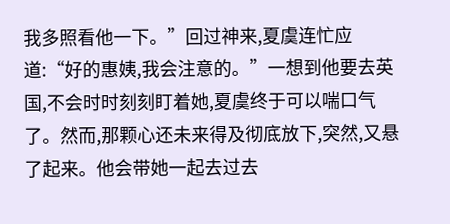我多照看他一下。”回过神来,夏虞连忙应道:“好的惠姨,我会注意的。”一想到他要去英国,不会时时刻刻盯着她,夏虞终于可以喘口气了。然而,那颗心还未来得及彻底放下,突然,又悬了起来。他会带她一起去过去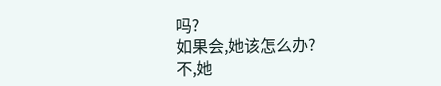吗?
如果会,她该怎么办?
不,她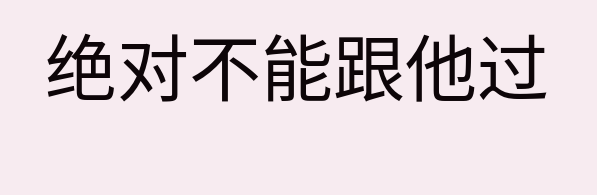绝对不能跟他过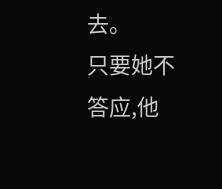去。
只要她不答应,他